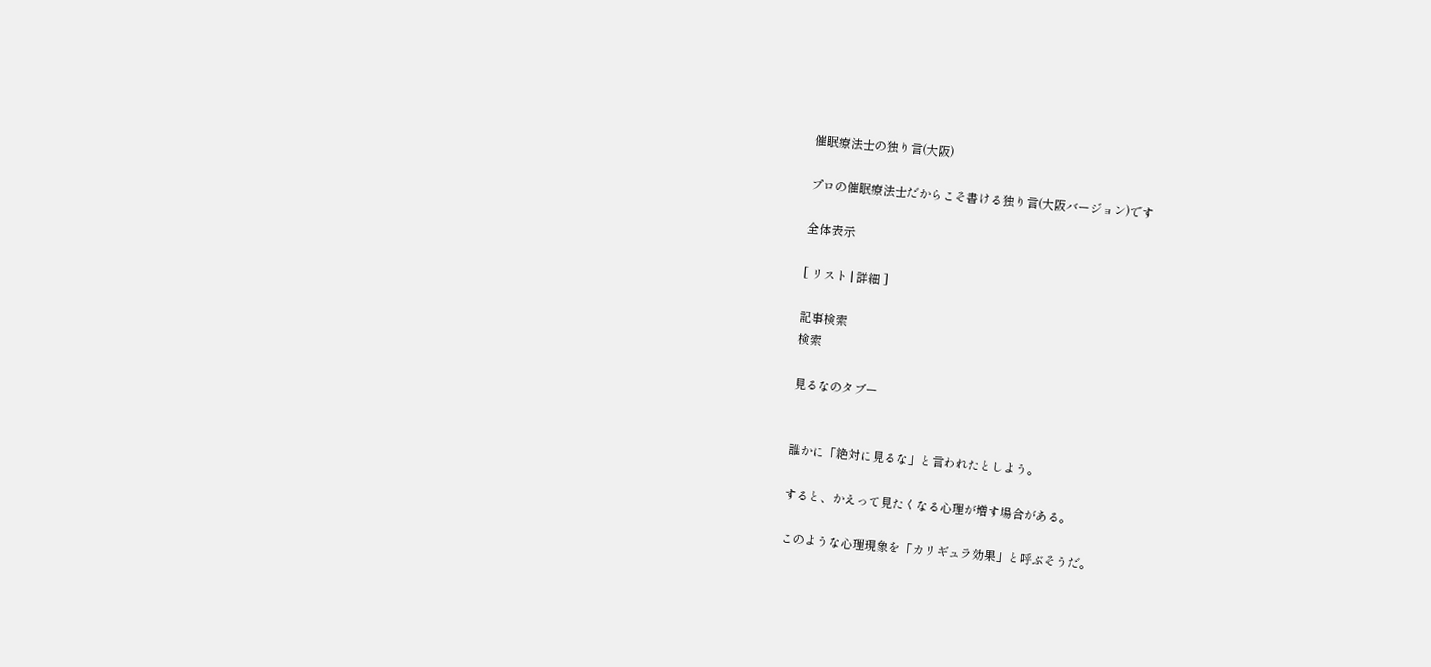催眠療法士の独り言(大阪)

プロの催眠療法士だからこそ書ける独り言(大阪バージョン)です

全体表示

[ リスト | 詳細 ]

記事検索
検索

見るなのタブー


誰かに「絶対に見るな」と言われたとしよう。

すると、かえって見たくなる心理が増す場合がある。

このような心理現象を「カリギュラ効果」と呼ぶそうだ。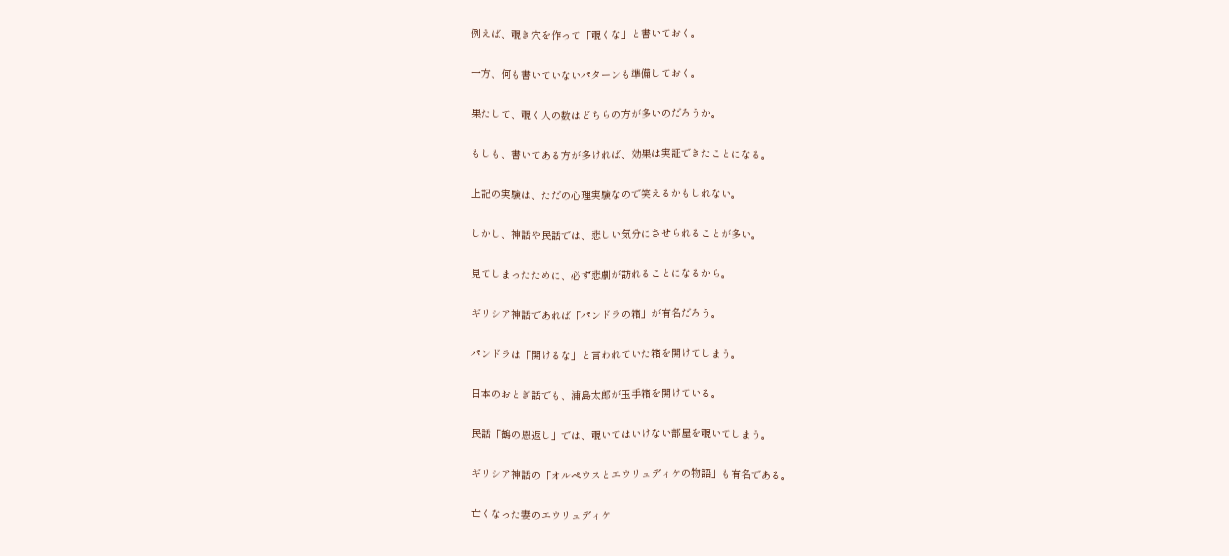例えば、覗き穴を作って「覗くな」と書いておく。

一方、何も書いていないパターンも準備しておく。

果たして、覗く人の数はどちらの方が多いのだろうか。

もしも、書いてある方が多ければ、効果は実証できたことになる。

上記の実験は、ただの心理実験なので笑えるかもしれない。

しかし、神話や民話では、悲しい気分にさせられることが多い。

見てしまったために、必ず悲劇が訪れることになるから。

ギリシア神話であれば「パンドラの箱」が有名だろう。

パンドラは「開けるな」と言われていた箱を開けてしまう。

日本のおとぎ話でも、浦島太郎が玉手箱を開けている。

民話「鶴の恩返し」では、覗いてはいけない部屋を覗いてしまう。

ギリシア神話の「オルペウスとエウリュディケの物語」も有名である。

亡くなった妻のエウリュディケ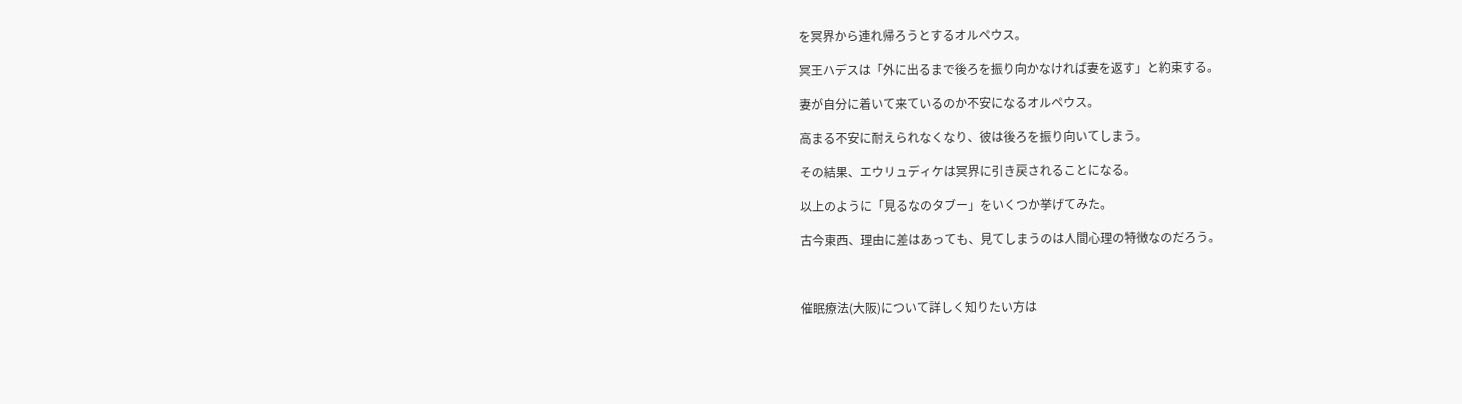を冥界から連れ帰ろうとするオルペウス。

冥王ハデスは「外に出るまで後ろを振り向かなければ妻を返す」と約束する。

妻が自分に着いて来ているのか不安になるオルペウス。

高まる不安に耐えられなくなり、彼は後ろを振り向いてしまう。

その結果、エウリュディケは冥界に引き戻されることになる。

以上のように「見るなのタブー」をいくつか挙げてみた。

古今東西、理由に差はあっても、見てしまうのは人間心理の特徴なのだろう。



催眠療法(大阪)について詳しく知りたい方は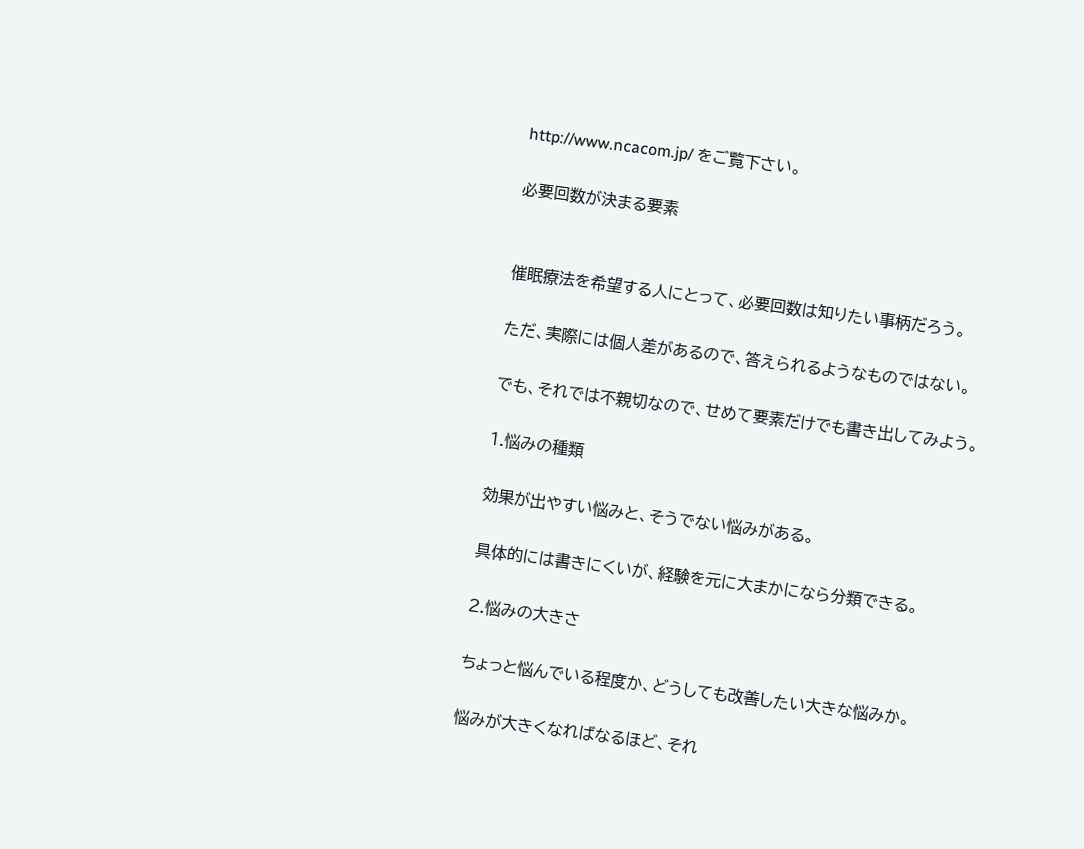http://www.ncacom.jp/ をご覧下さい。

必要回数が決まる要素


催眠療法を希望する人にとって、必要回数は知りたい事柄だろう。

ただ、実際には個人差があるので、答えられるようなものではない。

でも、それでは不親切なので、せめて要素だけでも書き出してみよう。

1.悩みの種類

効果が出やすい悩みと、そうでない悩みがある。

具体的には書きにくいが、経験を元に大まかになら分類できる。

2.悩みの大きさ

ちょっと悩んでいる程度か、どうしても改善したい大きな悩みか。

悩みが大きくなればなるほど、それ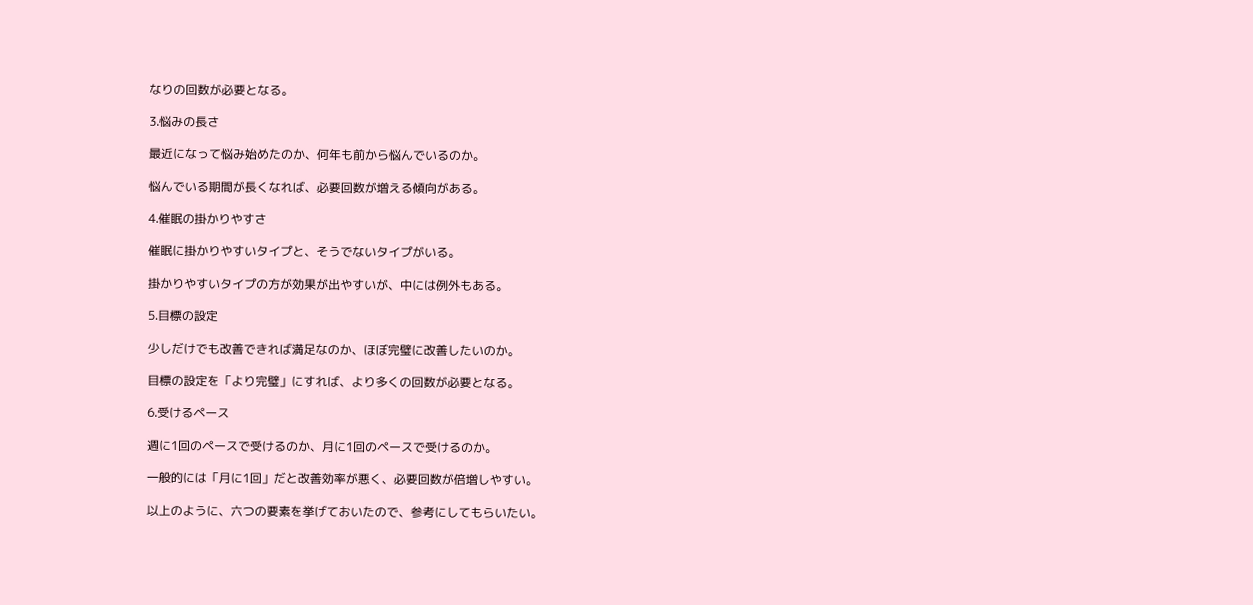なりの回数が必要となる。

3.悩みの長さ

最近になって悩み始めたのか、何年も前から悩んでいるのか。

悩んでいる期間が長くなれば、必要回数が増える傾向がある。

4.催眠の掛かりやすさ

催眠に掛かりやすいタイプと、そうでないタイプがいる。

掛かりやすいタイプの方が効果が出やすいが、中には例外もある。

5.目標の設定

少しだけでも改善できれば満足なのか、ほぼ完璧に改善したいのか。

目標の設定を「より完璧」にすれば、より多くの回数が必要となる。

6.受けるペース

週に1回のペースで受けるのか、月に1回のペースで受けるのか。

一般的には「月に1回」だと改善効率が悪く、必要回数が倍増しやすい。

以上のように、六つの要素を挙げておいたので、参考にしてもらいたい。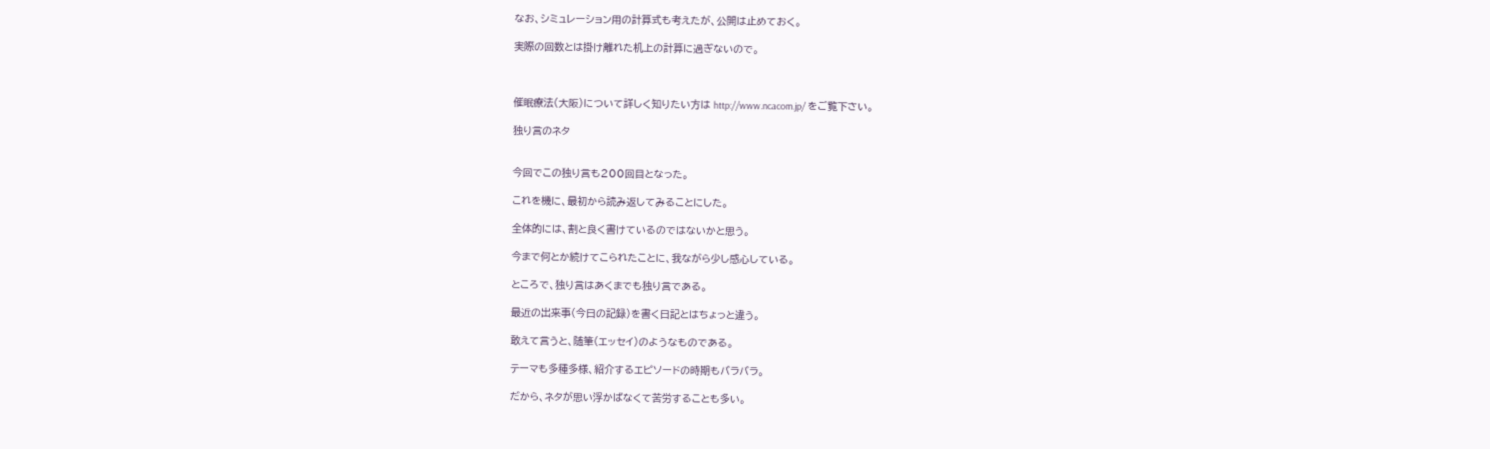なお、シミュレーション用の計算式も考えたが、公開は止めておく。

実際の回数とは掛け離れた机上の計算に過ぎないので。



催眠療法(大阪)について詳しく知りたい方は http://www.ncacom.jp/ をご覧下さい。

独り言のネタ


今回でこの独り言も200回目となった。

これを機に、最初から読み返してみることにした。

全体的には、割と良く書けているのではないかと思う。

今まで何とか続けてこられたことに、我ながら少し感心している。

ところで、独り言はあくまでも独り言である。

最近の出来事(今日の記録)を書く日記とはちょっと違う。

敢えて言うと、随筆(エッセイ)のようなものである。

テーマも多種多様、紹介するエピソードの時期もバラバラ。

だから、ネタが思い浮かばなくて苦労することも多い。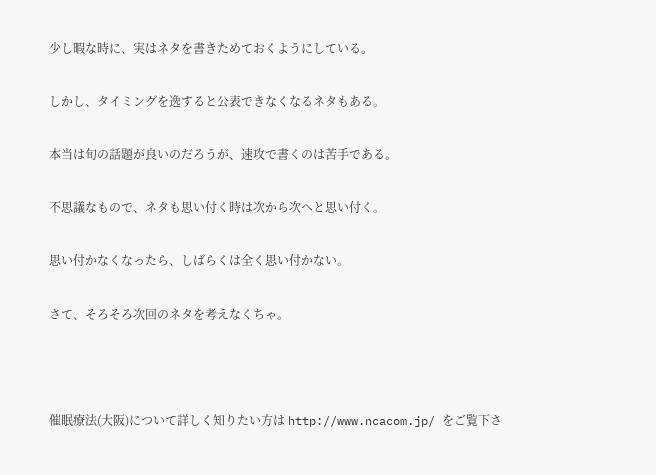少し暇な時に、実はネタを書きためておくようにしている。

しかし、タイミングを逸すると公表できなくなるネタもある。

本当は旬の話題が良いのだろうが、速攻で書くのは苦手である。

不思議なもので、ネタも思い付く時は次から次へと思い付く。

思い付かなくなったら、しばらくは全く思い付かない。

さて、そろそろ次回のネタを考えなくちゃ。



催眠療法(大阪)について詳しく知りたい方は http://www.ncacom.jp/ をご覧下さ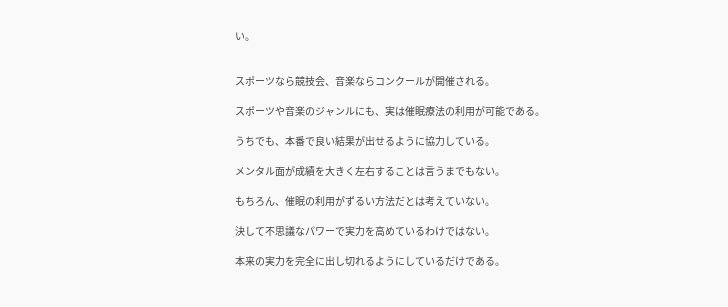い。


スポーツなら競技会、音楽ならコンクールが開催される。

スポーツや音楽のジャンルにも、実は催眠療法の利用が可能である。

うちでも、本番で良い結果が出せるように協力している。

メンタル面が成績を大きく左右することは言うまでもない。

もちろん、催眠の利用がずるい方法だとは考えていない。

決して不思議なパワーで実力を高めているわけではない。

本来の実力を完全に出し切れるようにしているだけである。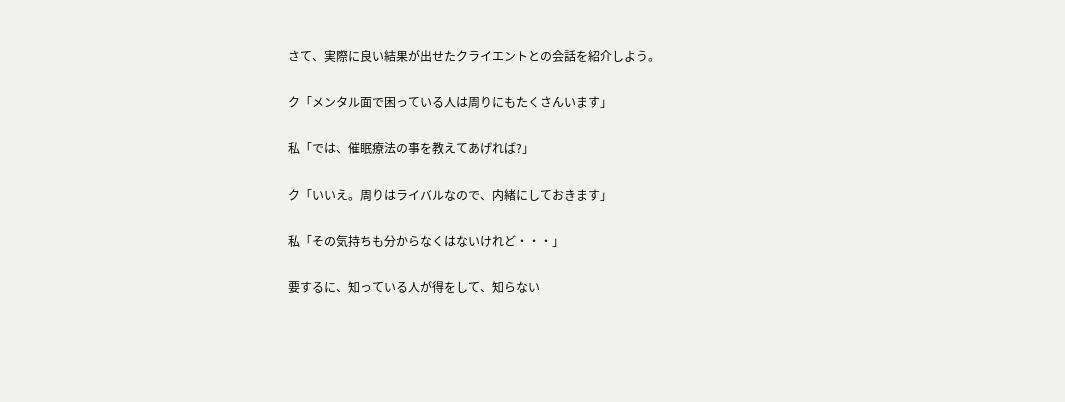さて、実際に良い結果が出せたクライエントとの会話を紹介しよう。

ク「メンタル面で困っている人は周りにもたくさんいます」

私「では、催眠療法の事を教えてあげれば?」

ク「いいえ。周りはライバルなので、内緒にしておきます」

私「その気持ちも分からなくはないけれど・・・」

要するに、知っている人が得をして、知らない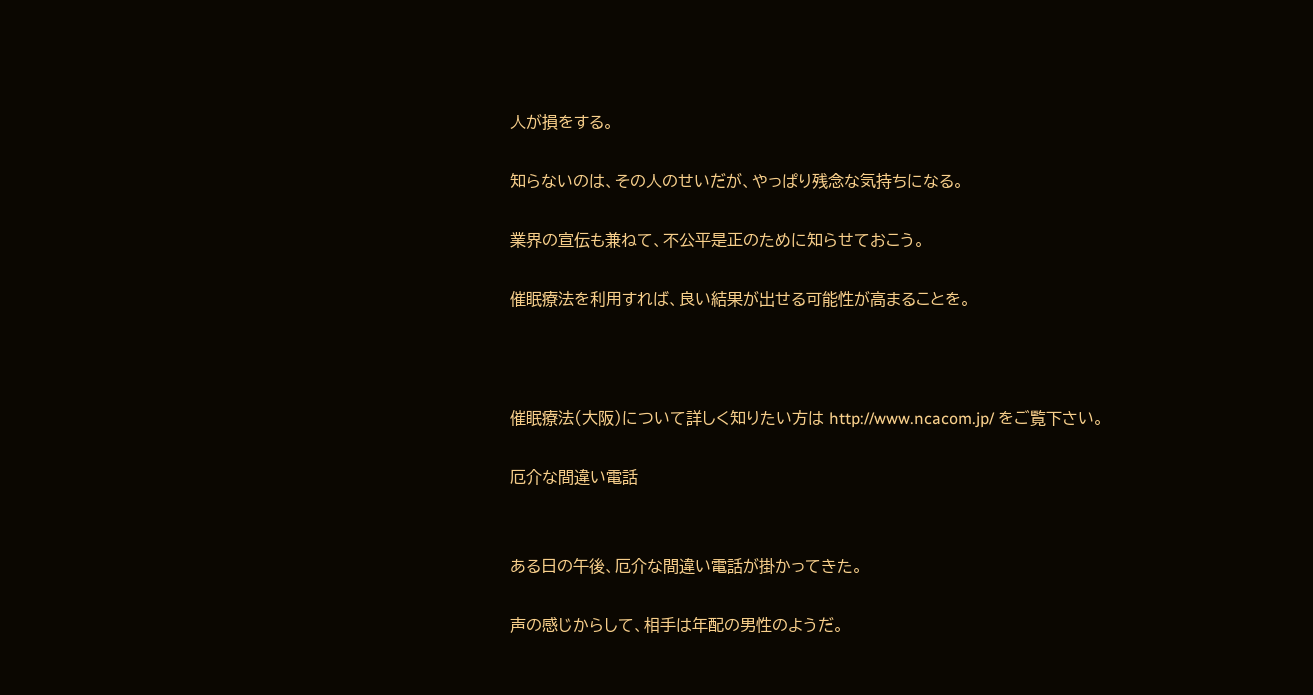人が損をする。

知らないのは、その人のせいだが、やっぱり残念な気持ちになる。

業界の宣伝も兼ねて、不公平是正のために知らせておこう。

催眠療法を利用すれば、良い結果が出せる可能性が高まることを。



催眠療法(大阪)について詳しく知りたい方は http://www.ncacom.jp/ をご覧下さい。

厄介な間違い電話


ある日の午後、厄介な間違い電話が掛かってきた。

声の感じからして、相手は年配の男性のようだ。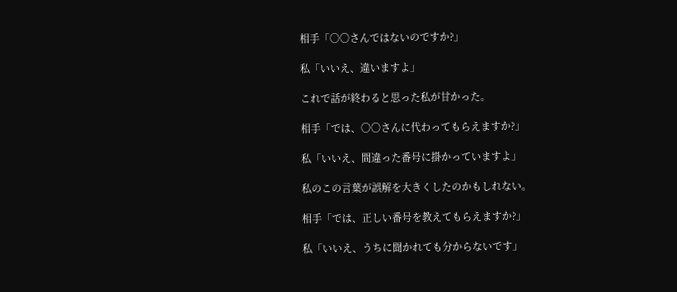相手「○○さんではないのですか?」

私「いいえ、違いますよ」

これで話が終わると思った私が甘かった。

相手「では、○○さんに代わってもらえますか?」

私「いいえ、間違った番号に掛かっていますよ」

私のこの言葉が誤解を大きくしたのかもしれない。

相手「では、正しい番号を教えてもらえますか?」

私「いいえ、うちに聞かれても分からないです」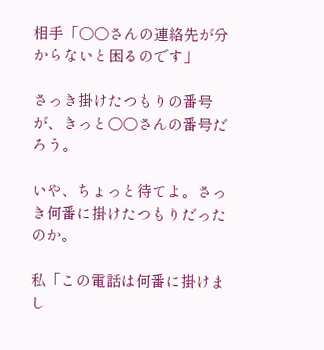相手「○○さんの連絡先が分からないと困るのです」

さっき掛けたつもりの番号が、きっと○○さんの番号だろう。

いや、ちょっと待てよ。さっき何番に掛けたつもりだったのか。

私「この電話は何番に掛けまし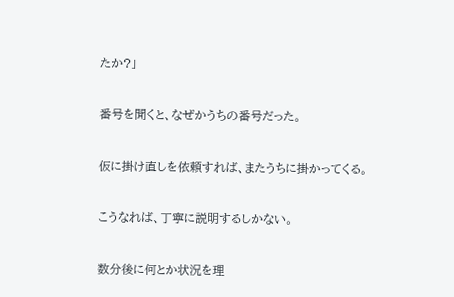たか?」

番号を聞くと、なぜかうちの番号だった。

仮に掛け直しを依頼すれば、またうちに掛かってくる。

こうなれば、丁寧に説明するしかない。

数分後に何とか状況を理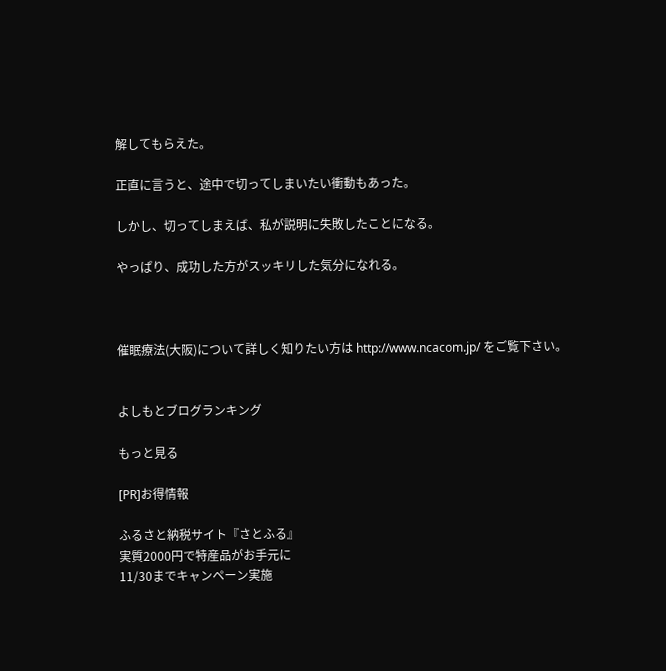解してもらえた。

正直に言うと、途中で切ってしまいたい衝動もあった。

しかし、切ってしまえば、私が説明に失敗したことになる。

やっぱり、成功した方がスッキリした気分になれる。



催眠療法(大阪)について詳しく知りたい方は http://www.ncacom.jp/ をご覧下さい。


よしもとブログランキング

もっと見る

[PR]お得情報

ふるさと納税サイト『さとふる』
実質2000円で特産品がお手元に
11/30までキャンペーン実施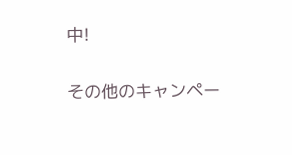中!

その他のキャンペー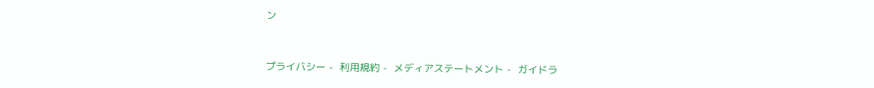ン


プライバシー -  利用規約 -  メディアステートメント -  ガイドラ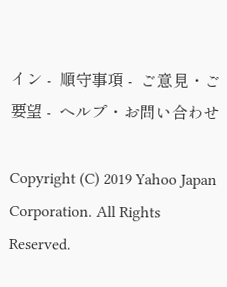イン -  順守事項 -  ご意見・ご要望 -  ヘルプ・お問い合わせ

Copyright (C) 2019 Yahoo Japan Corporation. All Rights Reserved.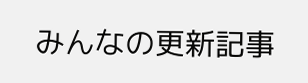みんなの更新記事